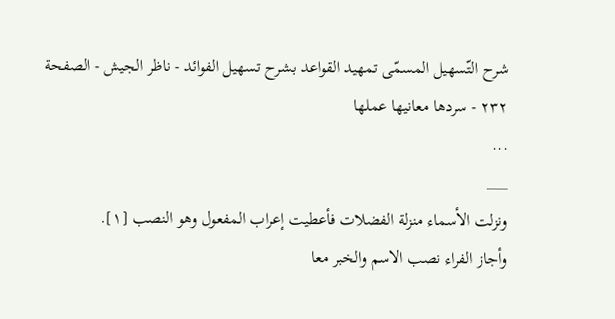شرح التّسهيل المسمّى تمهيد القواعد بشرح تسهيل الفوائد - ناظر الجيش - الصفحة ٢٣٢ - سردها معانيها عملها
...
___
ونزلت الأسماء منزلة الفضلات فأعطيت إعراب المفعول وهو النصب [١].
وأجاز الفراء نصب الاسم والخبر معا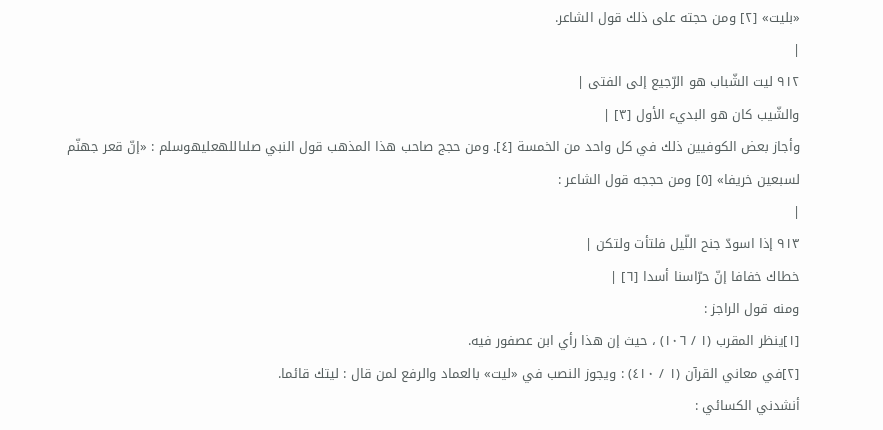«بليت» [٢] ومن حجته على ذلك قول الشاعر.
|
٩١٢ ليت الشّباب هو الرّجيع إلى الفتى |
والشّيب كان هو البديء الأول [٣] |
وأجاز بعض الكوفيين ذلك في كل واحد من الخمسة [٤]. ومن حجج صاحب هذا المذهب قول النبي صلىاللهعليهوسلم : «إنّ قعر جهنّم لسبعين خريفا» [٥] ومن حججه قول الشاعر :
|
٩١٣ إذا اسودّ جنح اللّيل فلتأت ولتكن |
خطاك خفافا إنّ حرّاسنا أسدا [٦] |
ومنه قول الراجز :
[١]ينظر المقرب (١ / ١٠٦) ، حيث إن هذا رأي ابن عصفور فيه.
[٢]في معاني القرآن (١ / ٤١٠) : ويجوز النصب في «ليت» بالعماد والرفع لمن قال : ليتك قائما.
أنشدني الكسائي :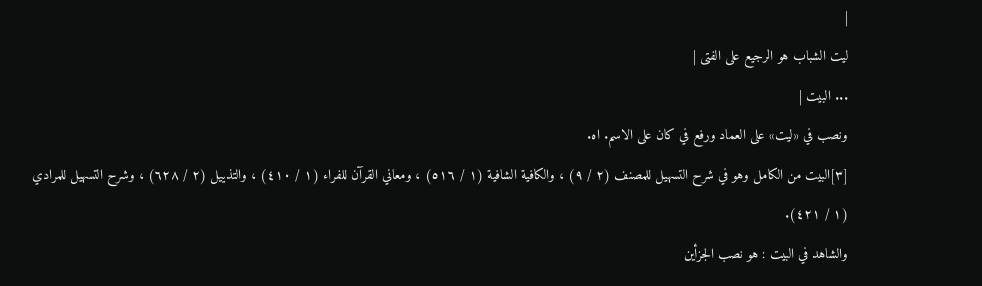|
ليت الشباب هو الرجيع على الفتى |
... البيت |
ونصب في «ليت» على العماد ورفع في كان على الاسم. اه.
[٣]البيت من الكامل وهو في شرح التسهيل للمصنف (٢ / ٩) ، والكافية الشافية (١ / ٥١٦) ، ومعاني القرآن للفراء (١ / ٤١٠) ، والتذييل (٢ / ٦٢٨) ، وشرح التسهيل للمرادي (١ / ٤٢١).
والشاهد في البيت : هو نصب الجزأين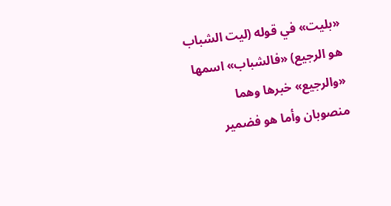«بليت» في قوله (ليت الشباب هو الرجيع) «فالشباب» اسمها «والرجيع» خبرها وهما منصوبان وأما هو فضمير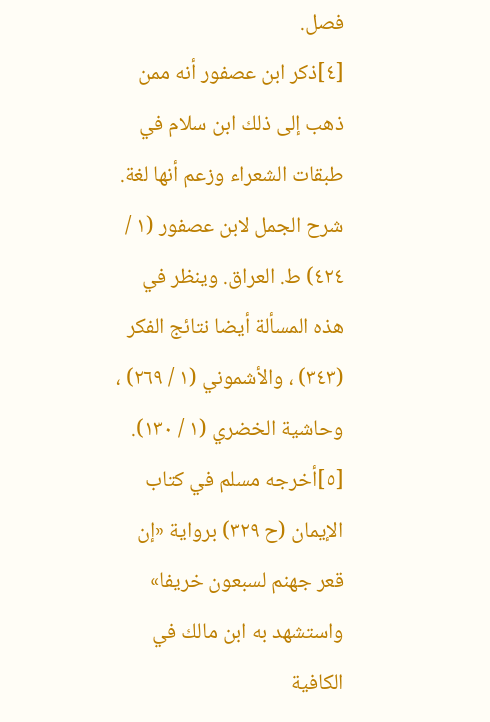فصل.
[٤]ذكر ابن عصفور أنه ممن ذهب إلى ذلك ابن سلام في طبقات الشعراء وزعم أنها لغة. شرح الجمل لابن عصفور (١ / ٤٢٤) ط. العراق. وينظر في هذه المسألة أيضا نتائج الفكر (٣٤٣) ، والأشموني (١ / ٢٦٩) ، وحاشية الخضري (١ / ١٣٠).
[٥]أخرجه مسلم في كتاب الإيمان (ح ٣٢٩) برواية «إن قعر جهنم لسبعون خريفا» واستشهد به ابن مالك في الكافية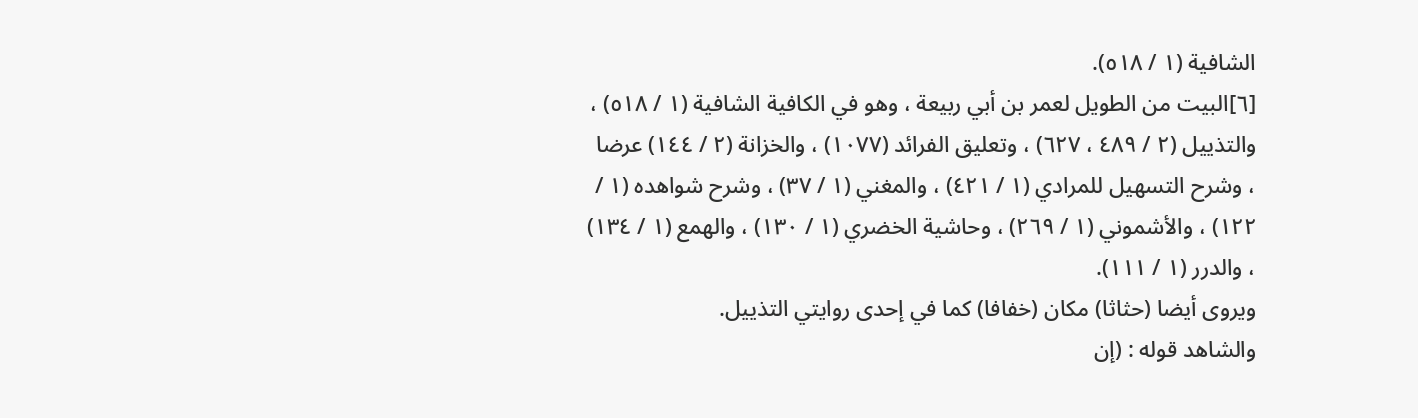الشافية (١ / ٥١٨).
[٦]البيت من الطويل لعمر بن أبي ربيعة ، وهو في الكافية الشافية (١ / ٥١٨) ، والتذييل (٢ / ٤٨٩ ، ٦٢٧) ، وتعليق الفرائد (١٠٧٧) ، والخزانة (٢ / ١٤٤) عرضا ، وشرح التسهيل للمرادي (١ / ٤٢١) ، والمغني (١ / ٣٧) ، وشرح شواهده (١ / ١٢٢) ، والأشموني (١ / ٢٦٩) ، وحاشية الخضري (١ / ١٣٠) ، والهمع (١ / ١٣٤) ، والدرر (١ / ١١١).
ويروى أيضا (حثاثا) مكان (خفافا) كما في إحدى روايتي التذييل.
والشاهد قوله : (إن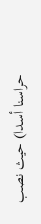حراسنا أسدا) حيث نصب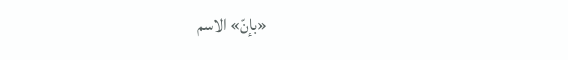«بإنّ» الاسم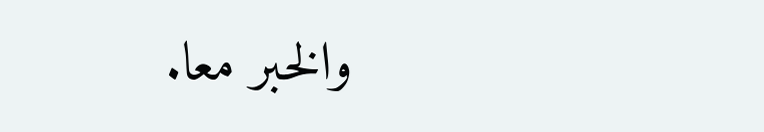والخبر معا.